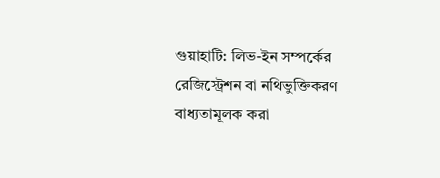গুয়াহাটি: লিভ-ইন সম্পর্কের রেজিস্ট্রেশন বা নথিভুক্তিকরণ বাধ্যতামূলক করা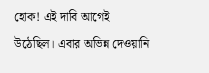হোক! এই দাবি আগেই উঠেছিল। এবার অভিন্ন দেওয়ানি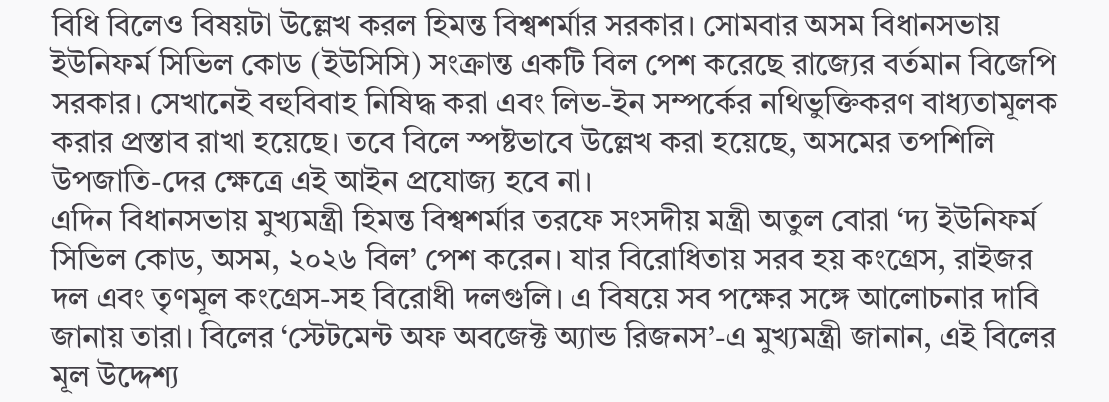বিধি বিলেও বিষয়টা উল্লেখ করল হিমন্ত বিশ্বশর্মার সরকার। সোমবার অসম বিধানসভায় ইউনিফর্ম সিভিল কোড (ইউসিসি) সংক্রান্ত একটি বিল পেশ করেছে রাজ্যের বর্তমান বিজেপি সরকার। সেখানেই বহুবিবাহ নিষিদ্ধ করা এবং লিভ-ইন সম্পর্কের নথিভুক্তিকরণ বাধ্যতামূলক করার প্রস্তাব রাখা হয়েছে। তবে বিলে স্পষ্টভাবে উল্লেখ করা হয়েছে, অসমের তপশিলি উপজাতি-দের ক্ষেত্রে এই আইন প্রযোজ্য হবে না।
এদিন বিধানসভায় মুখ্যমন্ত্রী হিমন্ত বিশ্বশর্মার তরফে সংসদীয় মন্ত্রী অতুল বোরা ‘দ্য ইউনিফর্ম সিভিল কোড, অসম, ২০২৬ বিল’ পেশ করেন। যার বিরোধিতায় সরব হয় কংগ্রেস, রাইজর দল এবং তৃণমূল কংগ্রেস-সহ বিরোধী দলগুলি। এ বিষয়ে সব পক্ষের সঙ্গে আলোচনার দাবি জানায় তারা। বিলের ‘স্টেটমেন্ট অফ অবজেক্ট অ্যান্ড রিজনস’-এ মুখ্যমন্ত্রী জানান, এই বিলের মূল উদ্দেশ্য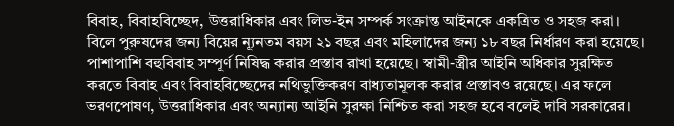বিবাহ, বিবাহবিচ্ছেদ, উত্তরাধিকার এবং লিভ-ইন সম্পর্ক সংক্রান্ত আইনকে একত্রিত ও সহজ করা। বিলে পুরুষদের জন্য বিয়ের ন্যূনতম বয়স ২১ বছর এবং মহিলাদের জন্য ১৮ বছর নির্ধারণ করা হয়েছে। পাশাপাশি বহুবিবাহ সম্পূর্ণ নিষিদ্ধ করার প্রস্তাব রাখা হয়েছে। স্বামী-স্ত্রীর আইনি অধিকার সুরক্ষিত করতে বিবাহ এবং বিবাহবিচ্ছেদের নথিভুক্তিকরণ বাধ্যতামূলক করার প্রস্তাবও রয়েছে। এর ফলে ভরণপোষণ, উত্তরাধিকার এবং অন্যান্য আইনি সুরক্ষা নিশ্চিত করা সহজ হবে বলেই দাবি সরকারের।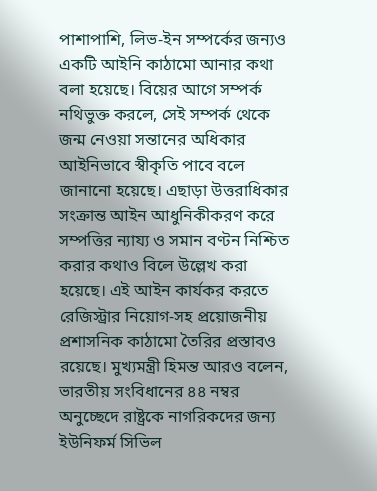পাশাপাশি, লিভ-ইন সম্পর্কের জন্যও একটি আইনি কাঠামো আনার কথা বলা হয়েছে। বিয়ের আগে সম্পর্ক নথিভুক্ত করলে, সেই সম্পর্ক থেকে জন্ম নেওয়া সন্তানের অধিকার আইনিভাবে স্বীকৃতি পাবে বলে জানানো হয়েছে। এছাড়া উত্তরাধিকার সংক্রান্ত আইন আধুনিকীকরণ করে সম্পত্তির ন্যায্য ও সমান বণ্টন নিশ্চিত করার কথাও বিলে উল্লেখ করা হয়েছে। এই আইন কার্যকর করতে রেজিস্ট্রার নিয়োগ-সহ প্রয়োজনীয় প্রশাসনিক কাঠামো তৈরির প্রস্তাবও রয়েছে। মুখ্যমন্ত্রী হিমন্ত আরও বলেন, ভারতীয় সংবিধানের ৪৪ নম্বর অনুচ্ছেদে রাষ্ট্রকে নাগরিকদের জন্য ইউনিফর্ম সিভিল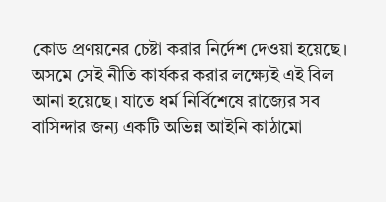কোড প্রণয়নের চেষ্টা করার নির্দেশ দেওয়া হয়েছে। অসমে সেই নীতি কার্যকর করার লক্ষ্যেই এই বিল আনা হয়েছে। যাতে ধর্ম নির্বিশেষে রাজ্যের সব বাসিন্দার জন্য একটি অভিন্ন আইনি কাঠামো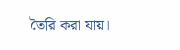তৈরি করা যায়।